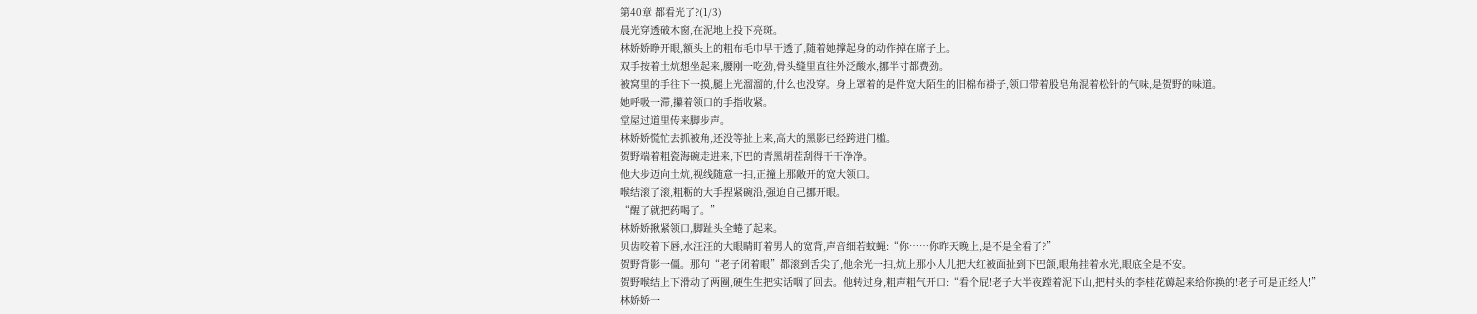第40章 都看光了?(1/3)
晨光穿透破木窗,在泥地上投下亮斑。
林娇娇睁开眼,额头上的粗布毛巾早干透了,随着她撑起身的动作掉在席子上。
双手按着土炕想坐起来,腰刚一吃劲,骨头缝里直往外泛酸水,挪半寸都费劲。
被窝里的手往下一摸,腿上光溜溜的,什么也没穿。身上罩着的是件宽大陌生的旧棉布褂子,领口带着股皂角混着松针的气味,是贺野的味道。
她呼吸一滞,攥着领口的手指收紧。
堂屋过道里传来脚步声。
林娇娇慌忙去抓被角,还没等扯上来,高大的黑影已经跨进门槛。
贺野端着粗瓷海碗走进来,下巴的青黑胡茬刮得干干净净。
他大步迈向土炕,视线随意一扫,正撞上那敞开的宽大领口。
喉结滚了滚,粗粝的大手捏紧碗沿,强迫自己挪开眼。
“醒了就把药喝了。”
林娇娇揪紧领口,脚趾头全蜷了起来。
贝齿咬着下唇,水汪汪的大眼睛盯着男人的宽背,声音细若蚊蝇:“你……你昨天晚上,是不是全看了?”
贺野背影一僵。那句“老子闭着眼”都滚到舌尖了,他余光一扫,炕上那小人儿把大红被面扯到下巴颌,眼角挂着水光,眼底全是不安。
贺野喉结上下滑动了两圈,硬生生把实话咽了回去。他转过身,粗声粗气开口:“看个屁!老子大半夜蹚着泥下山,把村头的李桂花薅起来给你换的!老子可是正经人!”
林娇娇一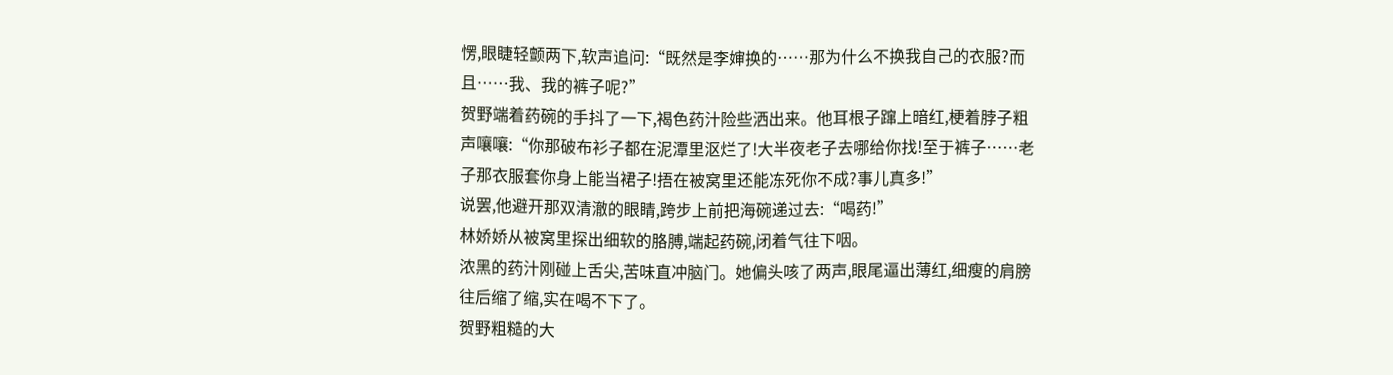愣,眼睫轻颤两下,软声追问:“既然是李婶换的……那为什么不换我自己的衣服?而且……我、我的裤子呢?”
贺野端着药碗的手抖了一下,褐色药汁险些洒出来。他耳根子蹿上暗红,梗着脖子粗声嚷嚷:“你那破布衫子都在泥潭里沤烂了!大半夜老子去哪给你找!至于裤子……老子那衣服套你身上能当裙子!捂在被窝里还能冻死你不成?事儿真多!”
说罢,他避开那双清澈的眼睛,跨步上前把海碗递过去:“喝药!”
林娇娇从被窝里探出细软的胳膊,端起药碗,闭着气往下咽。
浓黑的药汁刚碰上舌尖,苦味直冲脑门。她偏头咳了两声,眼尾逼出薄红,细瘦的肩膀往后缩了缩,实在喝不下了。
贺野粗糙的大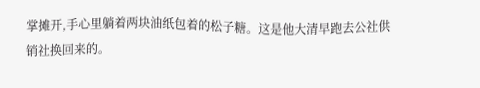掌摊开,手心里躺着两块油纸包着的松子糖。这是他大清早跑去公社供销社换回来的。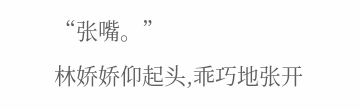“张嘴。”
林娇娇仰起头,乖巧地张开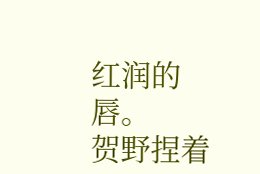红润的唇。
贺野捏着